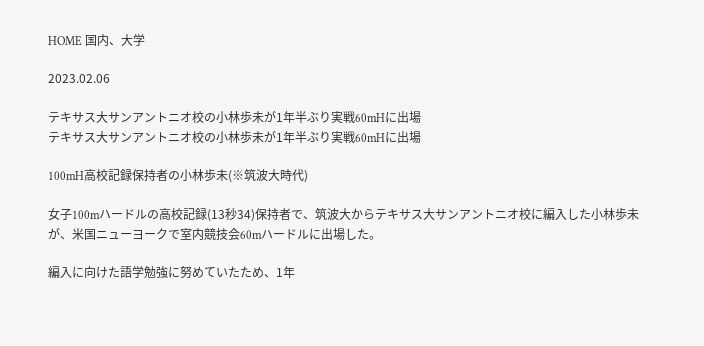HOME 国内、大学

2023.02.06

テキサス大サンアントニオ校の小林歩未が1年半ぶり実戦60mHに出場
テキサス大サンアントニオ校の小林歩未が1年半ぶり実戦60mHに出場

100mH高校記録保持者の小林歩未(※筑波大時代)

女子100mハードルの高校記録(13秒34)保持者で、筑波大からテキサス大サンアントニオ校に編入した小林歩未が、米国ニューヨークで室内競技会60mハードルに出場した。

編入に向けた語学勉強に努めていたため、1年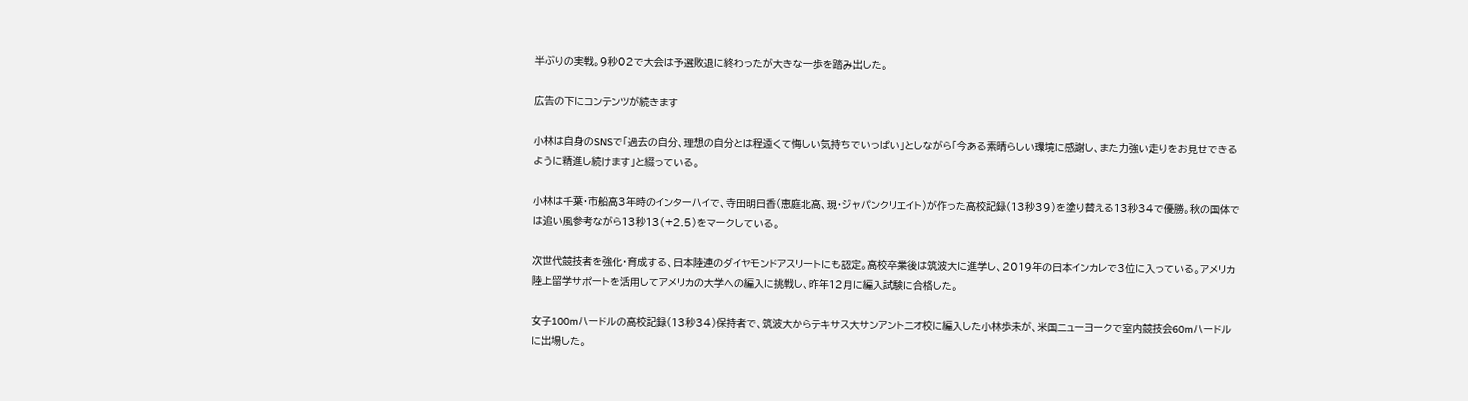半ぶりの実戦。9秒02で大会は予選敗退に終わったが大きな一歩を踏み出した。

広告の下にコンテンツが続きます

小林は自身のSNSで「過去の自分、理想の自分とは程遠くて悔しい気持ちでいっぱい」としながら「今ある素晴らしい環境に感謝し、また力強い走りをお見せできるように精進し続けます」と綴っている。

小林は千葉・市船高3年時のインターハイで、寺田明日香(恵庭北高、現・ジャパンクリエイト)が作った高校記録(13秒39)を塗り替える13秒34で優勝。秋の国体では追い風参考ながら13秒13(+2.5)をマークしている。

次世代競技者を強化・育成する、日本陸連のダイヤモンドアスリートにも認定。高校卒業後は筑波大に進学し、2019年の日本インカレで3位に入っている。アメリカ陸上留学サポートを活用してアメリカの大学への編入に挑戦し、昨年12月に編入試験に合格した。

女子100mハードルの高校記録(13秒34)保持者で、筑波大からテキサス大サンアントニオ校に編入した小林歩未が、米国ニューヨークで室内競技会60mハードルに出場した。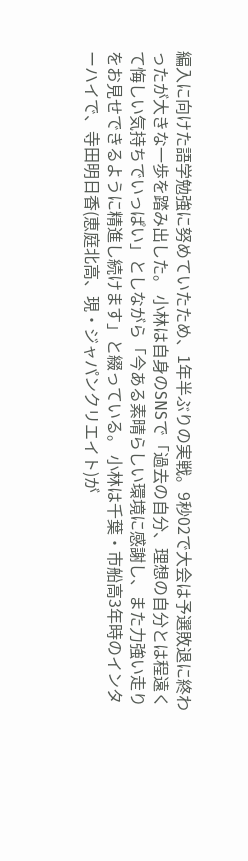編入に向けた語学勉強に努めていたため、1年半ぶりの実戦。9秒02で大会は予選敗退に終わったが大きな一歩を踏み出した。 小林は自身のSNSで「過去の自分、理想の自分とは程遠くて悔しい気持ちでいっぱい」としながら「今ある素晴らしい環境に感謝し、また力強い走りをお見せできるように精進し続けます」と綴っている。 小林は千葉・市船高3年時のインターハイで、寺田明日香(恵庭北高、現・ジャパンクリエイト)が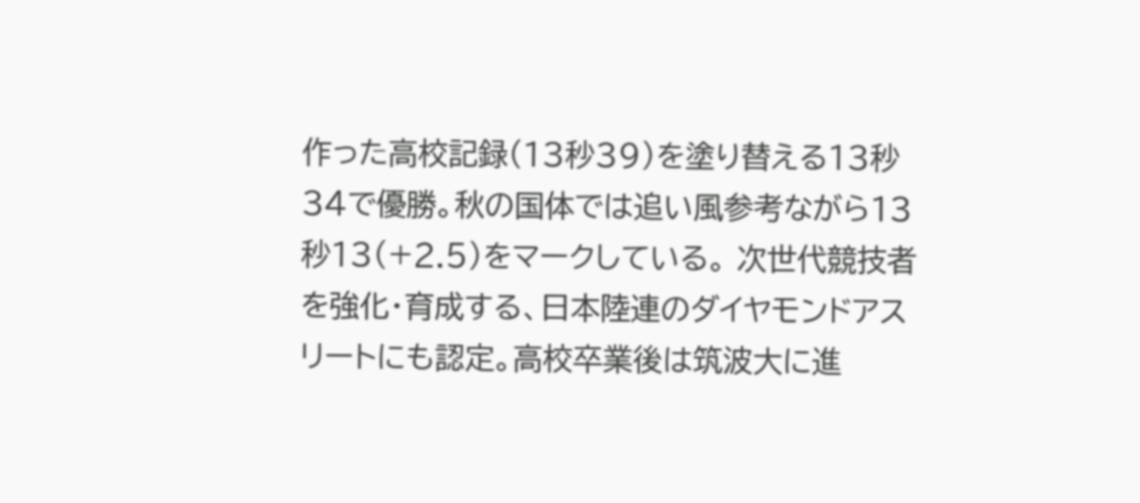作った高校記録(13秒39)を塗り替える13秒34で優勝。秋の国体では追い風参考ながら13秒13(+2.5)をマークしている。 次世代競技者を強化・育成する、日本陸連のダイヤモンドアスリートにも認定。高校卒業後は筑波大に進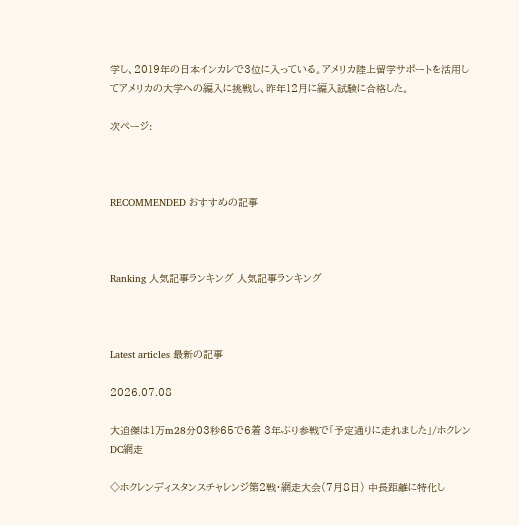学し、2019年の日本インカレで3位に入っている。アメリカ陸上留学サポートを活用してアメリカの大学への編入に挑戦し、昨年12月に編入試験に合格した。

次ページ:



RECOMMENDED おすすめの記事



Ranking 人気記事ランキング 人気記事ランキング



Latest articles 最新の記事

2026.07.08

大迫傑は1万m28分03秒65で6着 3年ぶり参戦で「予定通りに走れました」/ホクレンDC網走

◇ホクレンディスタンスチャレンジ第2戦・網走大会(7月8日) 中長距離に特化し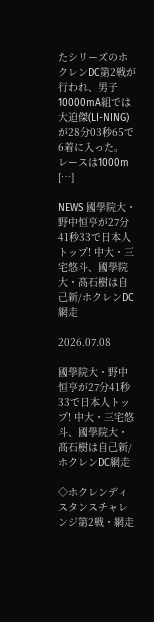たシリーズのホクレンDC第2戦が行われ、男子10000mA組では大迫傑(LI-NING)が28分03秒65で6着に入った。 レースは1000m […]

NEWS 國學院大・野中恒亨が27分41秒33で日本人トップ! 中大・三宅悠斗、國學院大・髙石樹は自己新/ホクレンDC網走

2026.07.08

國學院大・野中恒亨が27分41秒33で日本人トップ! 中大・三宅悠斗、國學院大・髙石樹は自己新/ホクレンDC網走

◇ホクレンディスタンスチャレンジ第2戦・網走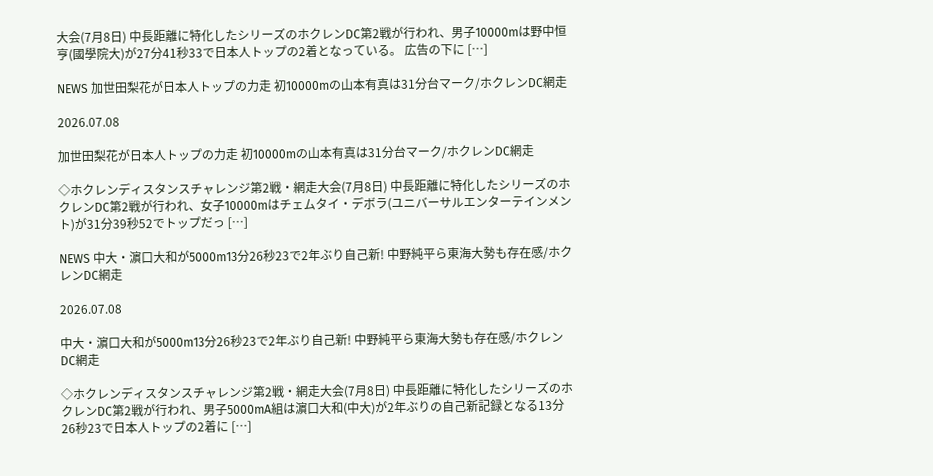大会(7月8日) 中長距離に特化したシリーズのホクレンDC第2戦が行われ、男子10000mは野中恒亨(國學院大)が27分41秒33で日本人トップの2着となっている。 広告の下に […]

NEWS 加世田梨花が日本人トップの力走 初10000mの山本有真は31分台マーク/ホクレンDC網走

2026.07.08

加世田梨花が日本人トップの力走 初10000mの山本有真は31分台マーク/ホクレンDC網走

◇ホクレンディスタンスチャレンジ第2戦・網走大会(7月8日) 中長距離に特化したシリーズのホクレンDC第2戦が行われ、女子10000mはチェムタイ・デボラ(ユニバーサルエンターテインメント)が31分39秒52でトップだっ […]

NEWS 中大・濵口大和が5000m13分26秒23で2年ぶり自己新! 中野純平ら東海大勢も存在感/ホクレンDC網走

2026.07.08

中大・濵口大和が5000m13分26秒23で2年ぶり自己新! 中野純平ら東海大勢も存在感/ホクレンDC網走

◇ホクレンディスタンスチャレンジ第2戦・網走大会(7月8日) 中長距離に特化したシリーズのホクレンDC第2戦が行われ、男子5000mA組は濵口大和(中大)が2年ぶりの自己新記録となる13分26秒23で日本人トップの2着に […]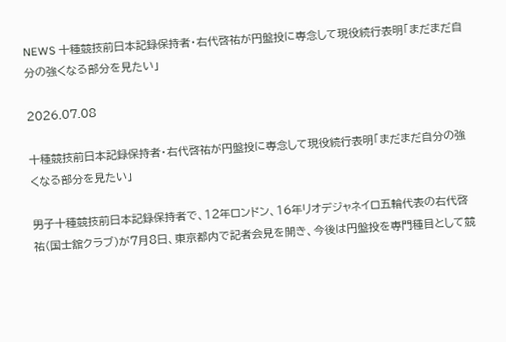NEWS 十種競技前日本記録保持者・右代啓祐が円盤投に専念して現役続行表明「まだまだ自分の強くなる部分を見たい」

2026.07.08

十種競技前日本記録保持者・右代啓祐が円盤投に専念して現役続行表明「まだまだ自分の強くなる部分を見たい」

男子十種競技前日本記録保持者で、12年ロンドン、16年リオデジャネイロ五輪代表の右代啓祐(国士舘クラブ)が7月8日、東京都内で記者会見を開き、今後は円盤投を専門種目として競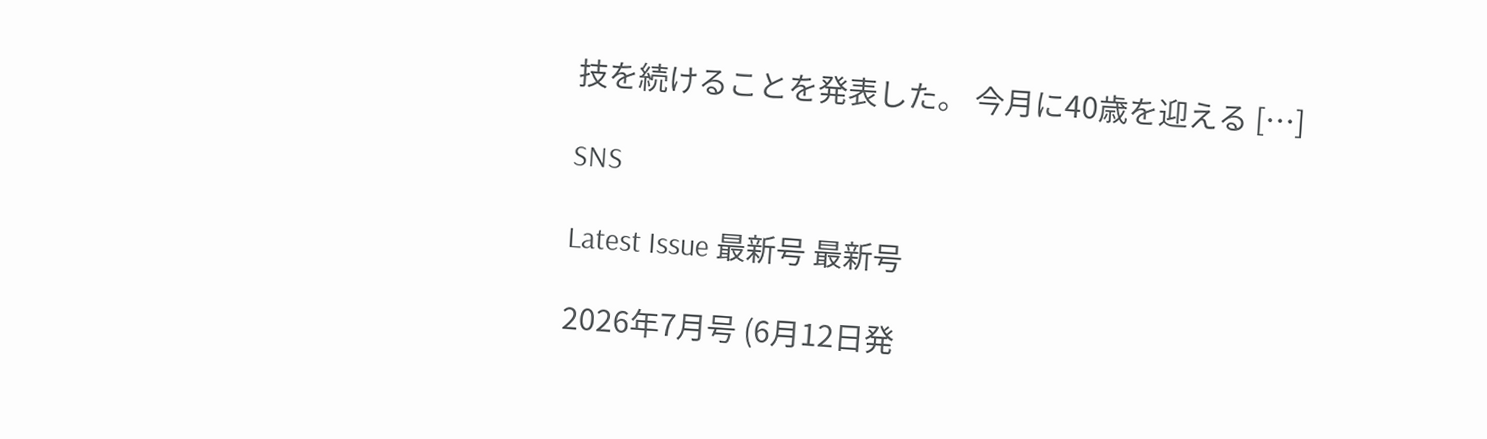技を続けることを発表した。 今月に40歳を迎える […]

SNS

Latest Issue 最新号 最新号

2026年7月号 (6月12日発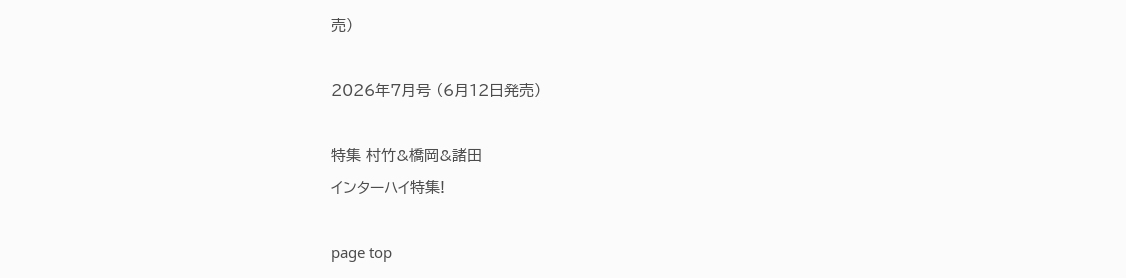売)

2026年7月号 (6月12日発売)

特集 村竹&橋岡&諸田
インターハイ特集!

page top